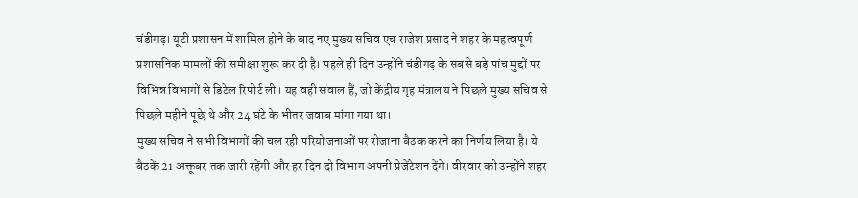चंडीगढ़। यूटी प्रशासन में शामिल होने के बाद नए मुख्य सचिव एच राजेश प्रसाद ने शहर के महत्वपूर्ण प्रशासनिक मामलों की समीक्षा शुरू कर दी है। पहले ही दिन उन्होंने चंडीगढ़ के सबसे बड़े पांच मुद्दों पर विभिन्न विभागों से डिटेल रिपोर्ट ली। यह वही सवाल हैं, जो केंद्रीय गृह मंत्रालय ने पिछले मुख्य सचिव से पिछले महीने पूछे थे और 24 घंटे के भीतर जवाब मांगा गया था।
मुख्य सचिव ने सभी विभागों की चल रही परियोजनाओं पर रोजाना बैठक करने का निर्णय लिया है। ये बैठकें 21 अक्तूबर तक जारी रहेंगी और हर दिन दो विभाग अपनी प्रेजेंटेशन देंगे। वीरवार को उन्होंने शहर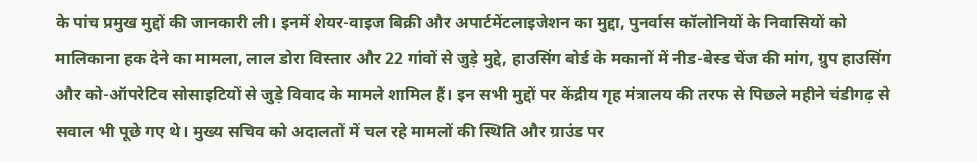के पांच प्रमुख मुद्दों की जानकारी ली। इनमें शेयर-वाइज बिक्री और अपार्टमेंटलाइजेशन का मुद्दा, पुनर्वास कॉलोनियों के निवासियों को मालिकाना हक देने का मामला, लाल डोरा विस्तार और 22 गांवों से जुड़े मुद्दे, हाउसिंग बोर्ड के मकानों में नीड-बेस्ड चेंज की मांग, ग्रुप हाउसिंग और को-ऑपरेटिव सोसाइटियों से जुड़े विवाद के मामले शामिल हैं। इन सभी मुद्दों पर केंद्रीय गृह मंत्रालय की तरफ से पिछले महीने चंडीगढ़ से सवाल भी पूछे गए थे। मुख्य सचिव को अदालतों में चल रहे मामलों की स्थिति और ग्राउंड पर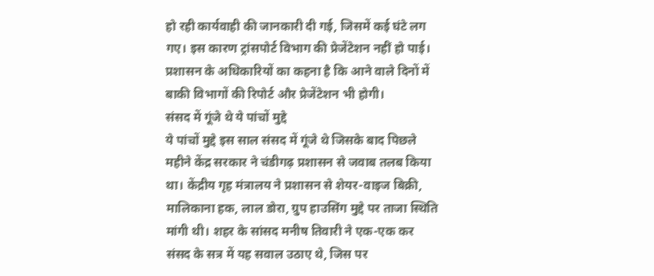हो रही कार्यवाही की जानकारी दी गई, जिसमें कई घंटे लग गए। इस कारण ट्रांसपोर्ट विभाग की प्रेजेंटेशन नहीं हो पाई। प्रशासन के अधिकारियों का कहना है कि आने वाले दिनों में बाकी विभागों की रिपोर्ट और प्रेजेंटेशन भी होगी।
संसद में गूंजे थे ये पांचों मुद्दे
ये पांचों मुद्दे इस साल संसद में गूंजे थे जिसके बाद पिछले महीने केंद्र सरकार ने चंडीगढ़ प्रशासन से जवाब तलब किया था। केंद्रीय गृह मंत्रालय ने प्रशासन से शेयर-वाइज बिक्री, मालिकाना हक, लाल डोरा, ग्रुप हाउसिंग मुद्दे पर ताजा स्थिति मांगी थी। शहर के सांसद मनीष तिवारी ने एक-एक कर संसद के सत्र में यह सवाल उठाए थे, जिस पर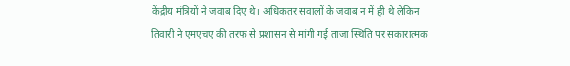केंद्रीय मंत्रियों ने जवाब दिए थे। अधिकतर सवालों के जवाब न में ही थे लेकिन तिवारी ने एमएचए की तरफ से प्रशासन से मांगी गई ताजा स्थिति पर सकारात्मक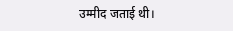उम्मीद जताई थी।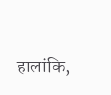हालांकि,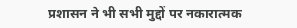प्रशासन ने भी सभी मुद्दों पर नकारात्मक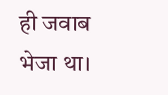ही जवाब भेजा था।